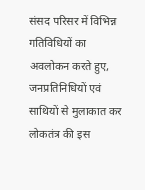संसद परिसर में विभिन्न गतिविधियों का अवलोकन करते हुए, जनप्रतिनिधियों एवं साथियों से मुलाकात कर लोकतंत्र की इस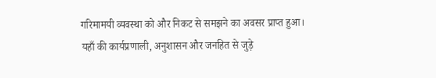गरिमामयी व्यवस्था को और निकट से समझने का अवसर प्राप्त हुआ। यहाँ की कार्यप्रणाली, अनुशासन और जनहित से जुड़े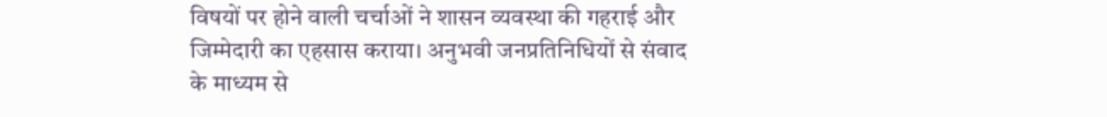विषयों पर होने वाली चर्चाओं ने शासन व्यवस्था की गहराई और जिम्मेदारी का एहसास कराया। अनुभवी जनप्रतिनिधियों से संवाद के माध्यम से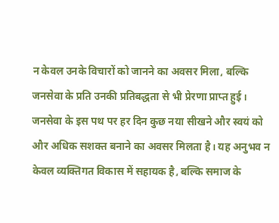न केवल उनके विचारों को जानने का अवसर मिला, बल्कि जनसेवा के प्रति उनकी प्रतिबद्धता से भी प्रेरणा प्राप्त हुई।
जनसेवा के इस पथ पर हर दिन कुछ नया सीखने और स्वयं को और अधिक सशक्त बनाने का अवसर मिलता है। यह अनुभव न केवल व्यक्तिगत विकास में सहायक है, बल्कि समाज के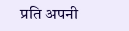प्रति अपनी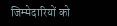जिम्मेदारियों को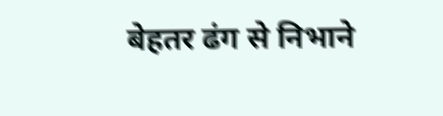बेहतर ढंग से निभाने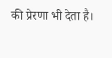की प्रेरणा भी देता है।